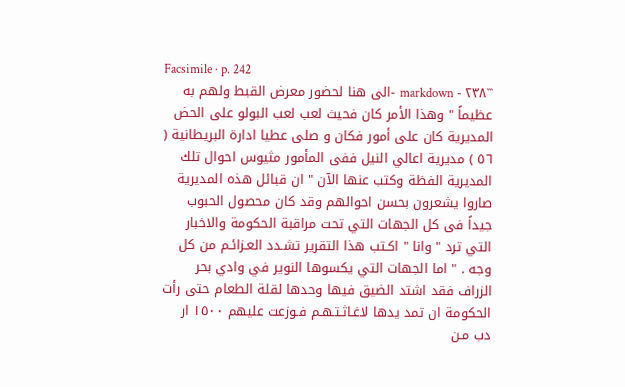Facsimile · p. 242
```markdown - ۲۳۸ -الى هنا لحضور معرض القبط ولهم به عظيماً " وهذا الأمر كان فحيث لعب لعب البولو على الحض المديرية كان على أمور فكان و صلى عطيا ادارة البريطانية ( ٥٦ ) مديرية اعالي النيل ففى المأمور مثيوس احوال تلك المديرية الفظة وكتب عنها الآن " ان قبائل هذه المديرية صاروا يشعرون بحسن احوالهم وقد كان محصول الحبوب جيداً فى كل الجهات التي تحت مراقبة الحكومة والاخبار التي ترد " وانا " اكـتب هذا التقرير تشـدد العـزائـم من كل وجه . " اما الجهات التي يكسوها النوير في وادي بحر الزراف فقد اشتد الضيق فيها وحدها لقلة الطعام حتى رأت الحكومة ان تمد يدها لاغـاثـتـهـم فـوزعت عليهم ١٥٠٠ ار دب مـن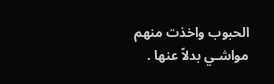الحبوب واخذت منهم مواشـي بدلاً عنها .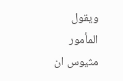ويقول المأمور مثيوس ان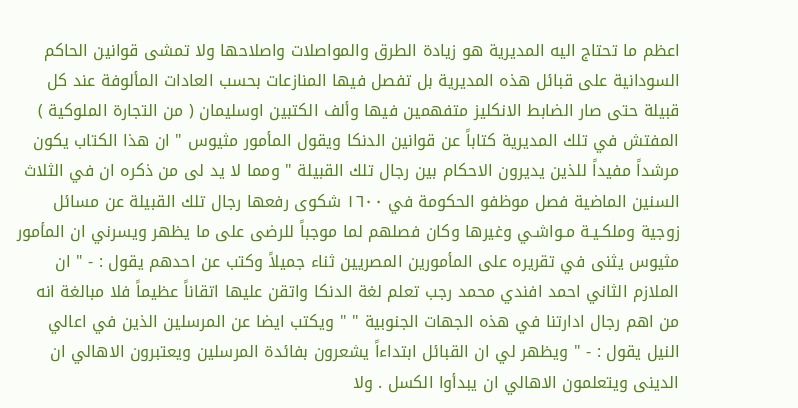اعظم ما تحتاج اليه المديرية هو زيادة الطرق والمواصلات واصلاحها ولا تمشى قوانين الحاكم السودانية على قبائل هذه المديرية بل تفصل فيها المنازعات بحسب العادات المألوفة عند كل قبيلة حتى صار الضابط الانكليز متفهمين فيها وألف الكتبين اوسليمان ( من التجارة الملوكية ) المفتش في تلك المديرية كتاباً عن قوانين الدنكا ويقول المأمور مثيوس " ان هذا الكتاب يكون مرشداً مفيداً للذين يديرون الاحكام بين رجال تلك القبيلة " ومما لا يد لى من ذكره ان في الثلاث السنين الماضية فصل موظفو الحكومة في ١٦٠٠ شكوى رفعها رجال تلك القبيلة عن مسائل زوجية وملكـيـة مـواشـي وغيرها وكان فصلهم لما موجباً للرضى على ما يظهر ويسرني ان المأمور مثيوس يثنى في تقريره على المأمورين المصريين ثناء جميلاً وكتب عن احدهم يقول : - " ان الملازم الثاني احمد افندي محمد رجب تعلم لغة الدنكا واتقن عليها اتقاناً عظيماً فلا مبالغة انه من اهم رجال ادارتنا في هذه الجهات الجنوبية " " ويكتب ايضا عن المرسلين الذين في اعالي النيل يقول : - " ويظهر لي ان القبائل ابتداءاً يشعرون بفائدة المرسلين ويعتبرون الاهالي ان الدينى ويتعلمون الاهالي ان يبدأوا الكسل . ولا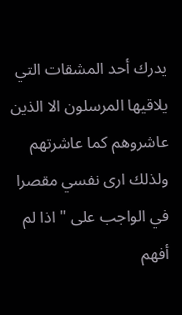يدرك أحد المشقات التي يلاقيها المرسلون الا الذين عاشروهم كما عاشرتهم ولذلك ارى نفسي مقصرا في الواجب على " اذا لم أفهم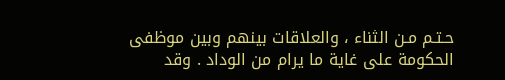حـتـم مـن الثناء ، والعلاقات بينهم وبين موظفى الحكومة على غاية ما يرام من الوداد . وقد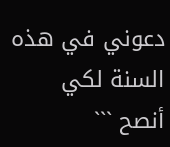دعوني في هذه السنة لكي أنصح ```